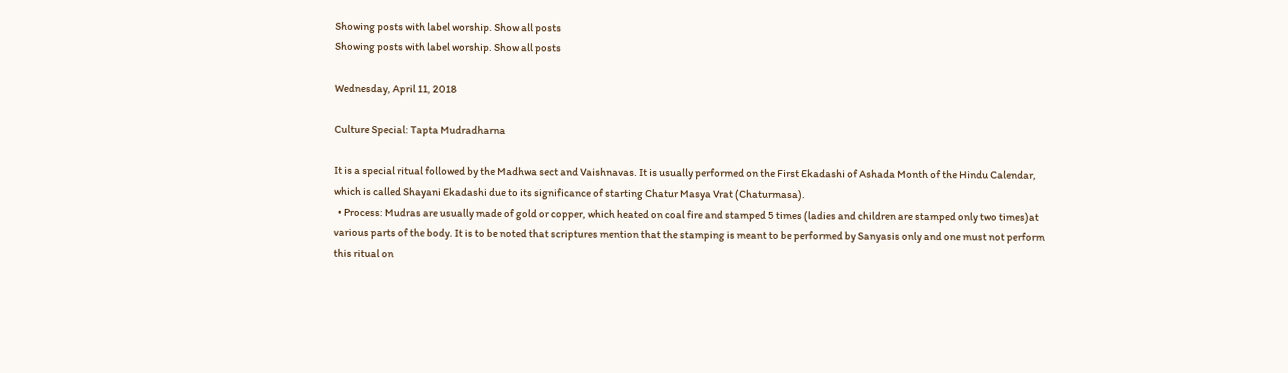Showing posts with label worship. Show all posts
Showing posts with label worship. Show all posts

Wednesday, April 11, 2018

Culture Special: Tapta Mudradharna

It is a special ritual followed by the Madhwa sect and Vaishnavas. It is usually performed on the First Ekadashi of Ashada Month of the Hindu Calendar, which is called Shayani Ekadashi due to its significance of starting Chatur Masya Vrat (Chaturmasa).
  • Process: Mudras are usually made of gold or copper, which heated on coal fire and stamped 5 times (ladies and children are stamped only two times)at various parts of the body. It is to be noted that scriptures mention that the stamping is meant to be performed by Sanyasis only and one must not perform this ritual on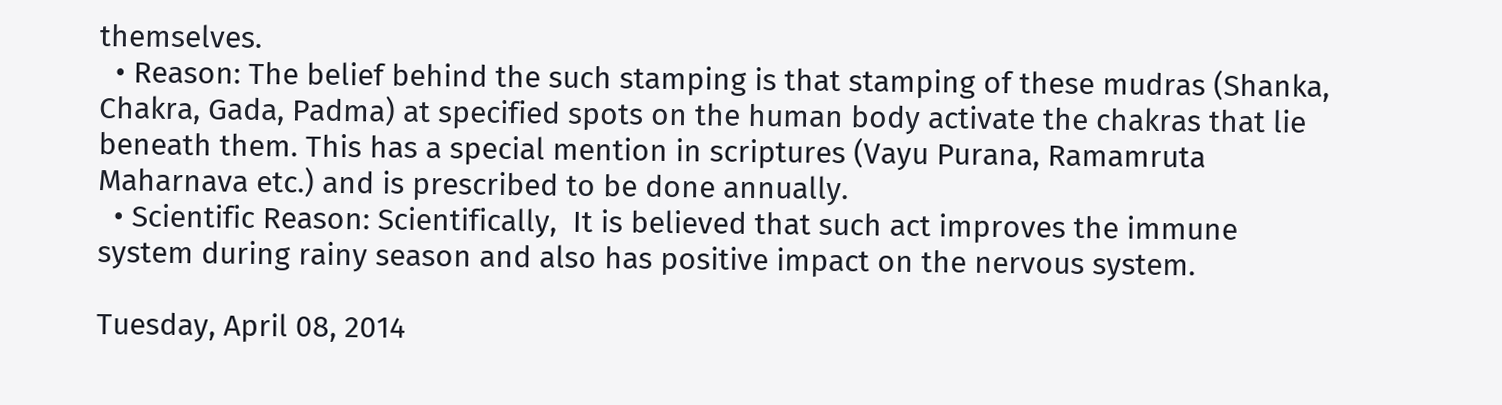themselves.
  • Reason: The belief behind the such stamping is that stamping of these mudras (Shanka, Chakra, Gada, Padma) at specified spots on the human body activate the chakras that lie beneath them. This has a special mention in scriptures (Vayu Purana, Ramamruta Maharnava etc.) and is prescribed to be done annually.
  • Scientific Reason: Scientifically,  It is believed that such act improves the immune system during rainy season and also has positive impact on the nervous system.

Tuesday, April 08, 2014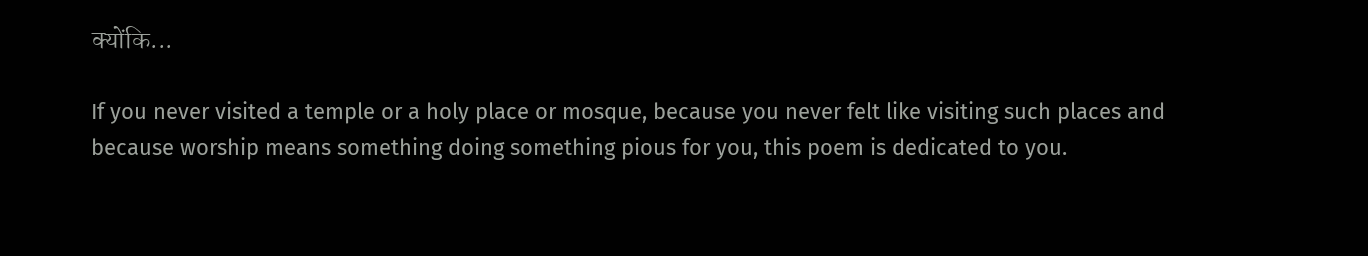क्योंकि...

If you never visited a temple or a holy place or mosque, because you never felt like visiting such places and because worship means something doing something pious for you, this poem is dedicated to you.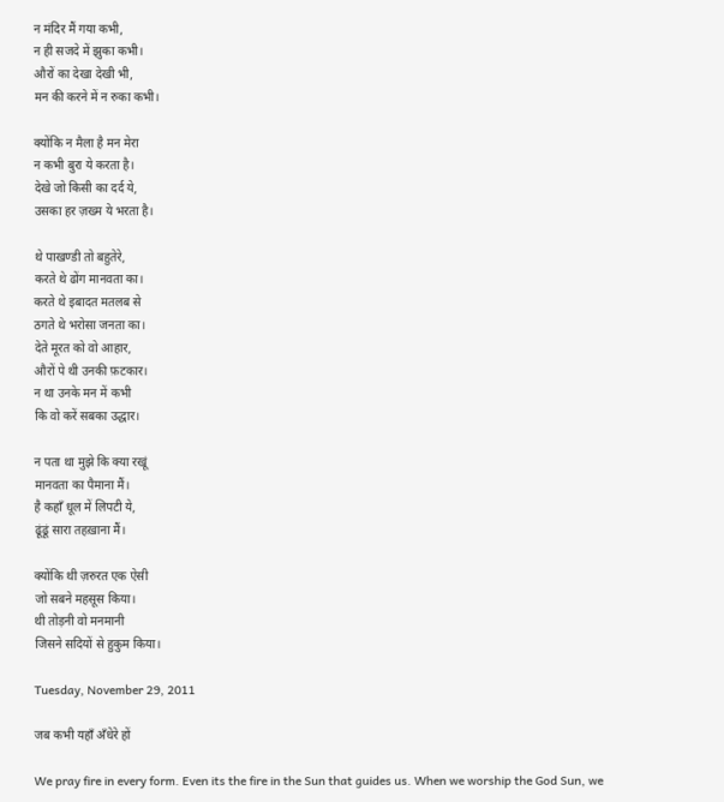न मंदिर मैं गया कभी,
न ही सजदे में झुका कभी।
औरों का देखा देखी भी,
मन की करने में न रुका कभी।

क्योंकि न मैला है मन मेरा
न कभी बुरा ये करता है।
देखे जो किसी का दर्द ये,
उसका हर ज़ख्म ये भरता है।

थे पाखण्डी तो बहुतेरे,
करते थे ढोंग मानवता का।
करते थे इबादत मतलब से
ठगते थे भरोसा जनता का।
देते मूरत को वो आहार,
औरों पे थी उनकी फ़टकार।
न था उनके मन में कभी
कि वो करें सबका उद्धार।

न पता था मुझे कि क्या रखूं
मानवता का पैमाना मैं।
है कहाँ धूल में लिपटी ये,
ढूंढूं सारा तहख़ाना मैं।

क्योंकि थी ज़रुरत एक ऐसी
जो सबने महसूस किया।
थी तोड़नी वो मनमानी
जिसने सदियों से हुकुम किया।

Tuesday, November 29, 2011

जब कभी यहाँ अँधेरे हों

We pray fire in every form. Even its the fire in the Sun that guides us. When we worship the God Sun, we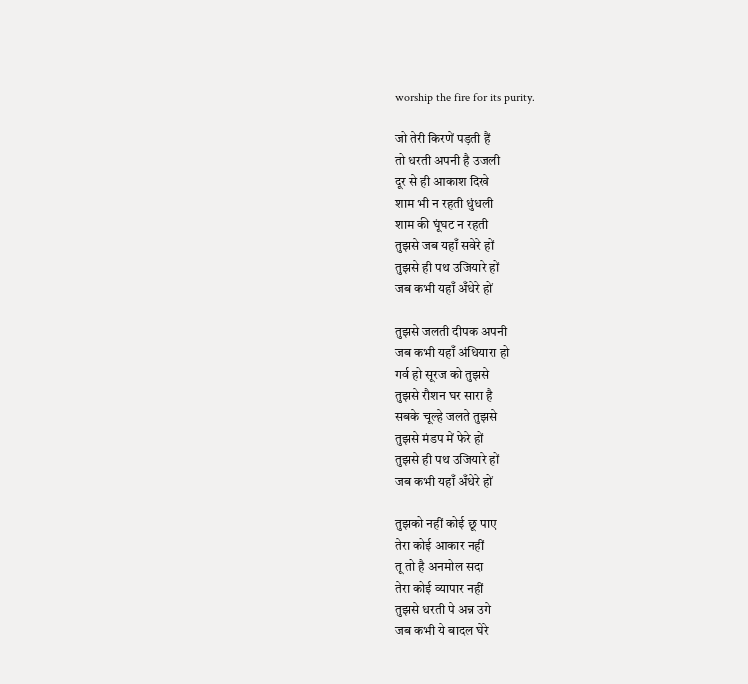worship the fire for its purity.

जो तेरी किरणें पड़ती हैं
तो धरती अपनी है उजली
दूर से ही आकाश दिखे
शाम भी न रहती धुंधली
शाम की घूंघट न रहती
तुझसे जब यहाँ सवेरे हों
तुझसे ही पथ उजियारे हों
जब कभी यहाँ अँधेरे हों

तुझसे जलती दीपक अपनी
जब कभी यहाँ अंधियारा हो
गर्व हो सूरज को तुझसे
तुझसे रौशन घर सारा है
सबके चूल्हे जलते तुझसे
तुझसे मंडप में फेरे हों
तुझसे ही पथ उजियारे हों
जब कभी यहाँ अँधेरे हों

तुझको नहीं कोई छू पाए
तेरा कोई आकार नहीं
तू तो है अनमोल सदा
तेरा कोई व्यापार नहीं
तुझसे धरती पे अन्न उगे
जब कभी ये बादल घेरे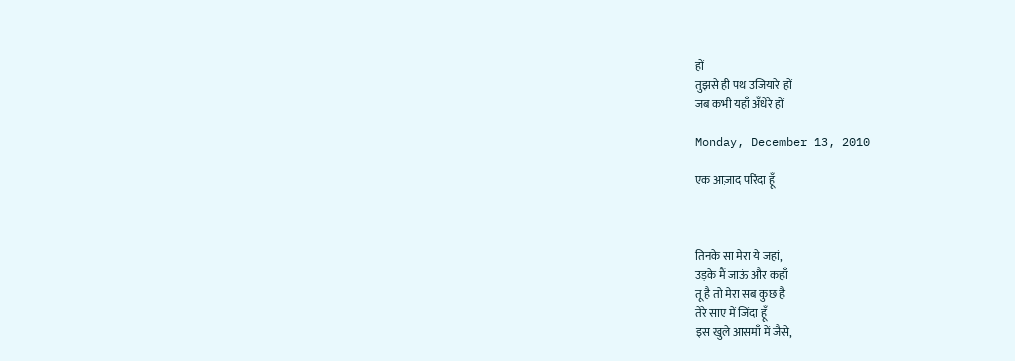हों
तुझसे ही पथ उजियारे हों
जब कभी यहाँ अँधेरे हों

Monday, December 13, 2010

एक आज़ाद परिंदा हूँ



तिनके सा मेरा ये जहां,
उड़के मैं जाऊं और कहाँ
तू है तो मेरा सब कुछ है
तेरे साए में जिंदा हूँ
इस खुले आसमाँ में जैसे,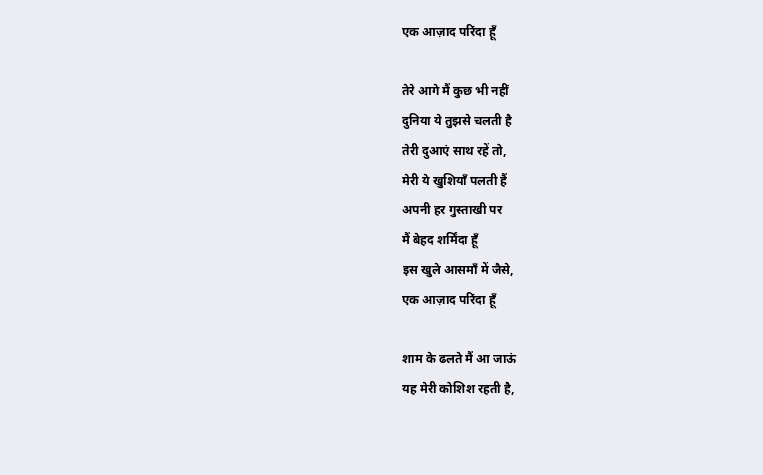एक आज़ाद परिंदा हूँ

तेरे आगे मैं कुछ भी नहीं
दुनिया ये तुझसे चलती है
तेरी दुआएं साथ रहें तो,
मेरी ये खुशियाँ पलती हैं
अपनी हर गुस्ताखी पर
मैं बेहद शर्मिंदा हूँ
इस खुले आसमाँ में जैसे,
एक आज़ाद परिंदा हूँ

शाम के ढलते मैं आ जाऊं
यह मेरी कोशिश रहती है,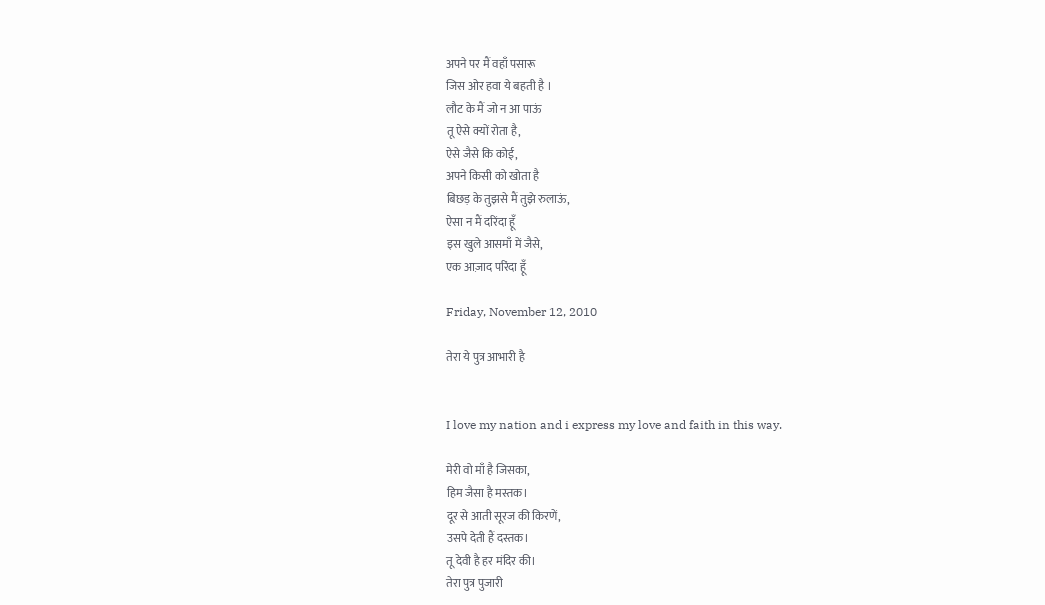अपने पर मैं वहाँ पसारू
जिस ओर हवा ये बहती है ।
लौट के मैं जो न आ पाऊं
तू ऐसे क्यों रोता है,
ऐसे जैसे कि कोई,
अपने किसी को खोता है
बिछड़ के तुझसे मैं तुझे रुलाऊं,
ऐसा न मैं दरिंदा हूँ
इस खुले आसमाँ में जैसे,
एक आज़ाद परिंदा हूँ

Friday, November 12, 2010

तेरा ये पुत्र आभारी है


I love my nation and i express my love and faith in this way.

मेरी वो माँ है जिसका,
हिम जैसा है मस्तक।
दूर से आती सूरज की किरणें,
उसपे देती हैं दस्तक।
तू देवी है हर मंदिर की।
तेरा पुत्र पुजारी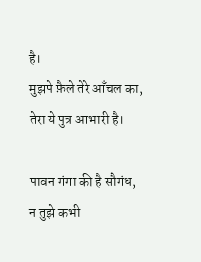है।
मुझपे फ़ैले तेरे आँचल का,
तेरा ये पुत्र आभारी है।

पावन गंगा की है सौगंध,
न तुझे कभी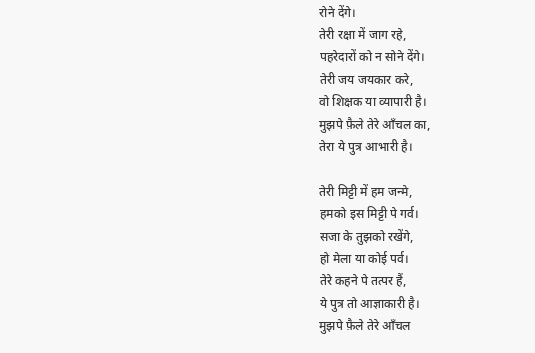रोने देंगे।
तेरी रक्षा में जाग रहे,
पहरेदारों को न सोने देंगे।
तेरी जय जयकार करे,
वो शिक्षक या व्यापारी है।
मुझपे फ़ैले तेरे आँचल का,
तेरा ये पुत्र आभारी है।

तेरी मिट्टी में हम जन्मे,
हमको इस मिट्टी पे गर्व।
सजा के तुझको रखेंगे,
हो मेला या कोई पर्व।
तेरे कहने पे तत्पर हैं,
ये पुत्र तो आज्ञाकारी है।
मुझपे फ़ैले तेरे आँचल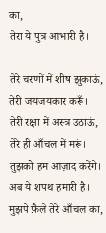का,
तेरा ये पुत्र आभारी है।

तेरे चरणों में शीष झुकाऊं,
तेरी जयजयकार करूँ।
तेरी रक्षा में अस्त्र उठाऊं,
तेरे ही आँचल में मरूं।
तुझको हम आज़ाद करेंगे।
अब ये शपथ हमारी है।
मुझपे फ़ैले तेरे आँचल का,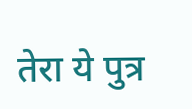तेरा ये पुत्र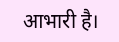आभारी है।